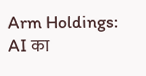Arm Holdings: AI का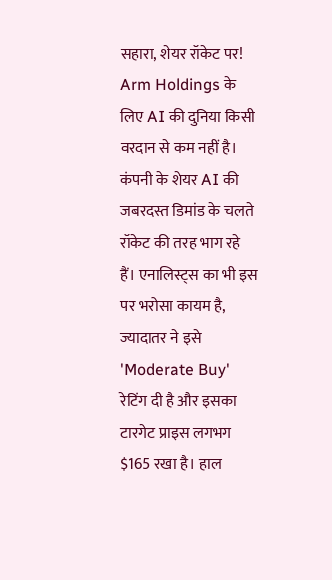सहारा, शेयर रॉकेट पर!
Arm Holdings के लिए AI की दुनिया किसी वरदान से कम नहीं है। कंपनी के शेयर AI की जबरदस्त डिमांड के चलते रॉकेट की तरह भाग रहे हैं। एनालिस्ट्स का भी इस पर भरोसा कायम है, ज्यादातर ने इसे 'Moderate Buy' रेटिंग दी है और इसका टारगेट प्राइस लगभग $165 रखा है। हाल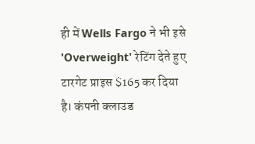ही में Wells Fargo ने भी इसे 'Overweight' रेटिंग देते हुए टारगेट प्राइस $165 कर दिया है। कंपनी क्लाउड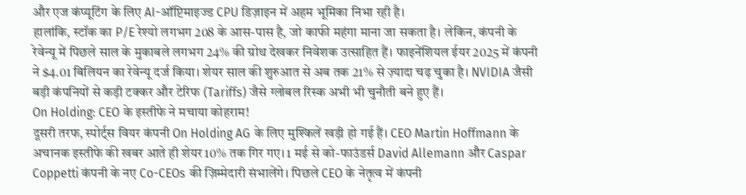और एज कंप्यूटिंग के लिए AI-ऑप्टिमाइज्ड CPU डिज़ाइन में अहम भूमिका निभा रही है।
हालांकि, स्टॉक का P/E रेश्यो लगभग 208 के आस-पास है, जो काफी महंगा माना जा सकता है। लेकिन, कंपनी के रेवेन्यू में पिछले साल के मुकाबले लगभग 24% की ग्रोथ देखकर निवेशक उत्साहित हैं। फाइनेंशियल ईयर 2025 में कंपनी ने $4.01 बिलियन का रेवेन्यू दर्ज किया। शेयर साल की शुरुआत से अब तक 21% से ज़्यादा चढ़ चुका है। NVIDIA जैसी बड़ी कंपनियों से कड़ी टक्कर और टेरिफ (Tariffs) जैसे ग्लोबल रिस्क अभी भी चुनौती बने हुए हैं।
On Holding: CEO के इस्तीफे ने मचाया कोहराम!
दूसरी तरफ, स्पोर्ट्स वियर कंपनी On Holding AG के लिए मुश्किलें खड़ी हो गई हैं। CEO Martin Hoffmann के अचानक इस्तीफे की खबर आते ही शेयर 10% तक गिर गए। 1 मई से को-फाउंडर्स David Allemann और Caspar Coppetti कंपनी के नए Co-CEOs की ज़िम्मेदारी संभालेंगे। पिछले CEO के नेतृत्व में कंपनी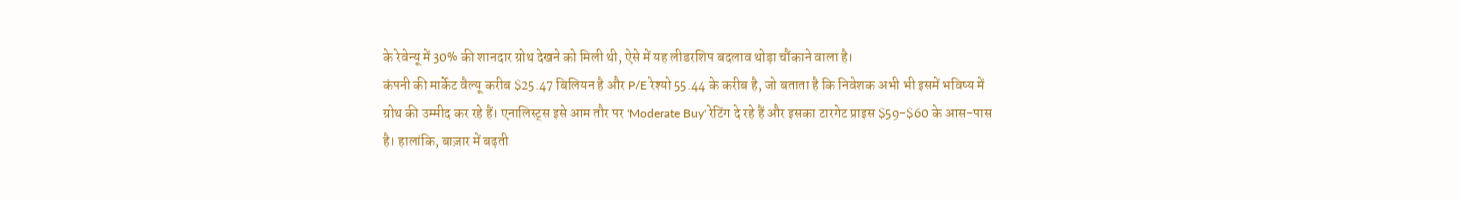के रेवेन्यू में 30% की शानदार ग्रोथ देखने को मिली थी, ऐसे में यह लीडरशिप बदलाव थोड़ा चौंकाने वाला है।
कंपनी की मार्केट वैल्यू करीब $25.47 बिलियन है और P/E रेश्यो 55.44 के करीब है, जो बताता है कि निवेशक अभी भी इसमें भविष्य में ग्रोथ की उम्मीद कर रहे हैं। एनालिस्ट्स इसे आम तौर पर 'Moderate Buy' रेटिंग दे रहे हैं और इसका टारगेट प्राइस $59-$60 के आस-पास है। हालांकि, बाज़ार में बढ़ती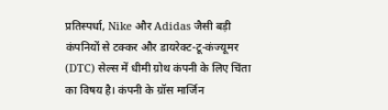प्रतिस्पर्धा, Nike और Adidas जैसी बड़ी कंपनियों से टक्कर और डायरेक्ट-टू-कंज्यूमर (DTC) सेल्स में धीमी ग्रोथ कंपनी के लिए चिंता का विषय है। कंपनी के ग्रॉस मार्जिन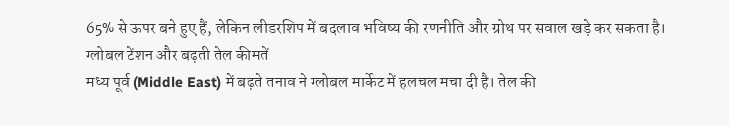65% से ऊपर बने हुए हैं, लेकिन लीडरशिप में बदलाव भविष्य की रणनीति और ग्रोथ पर सवाल खड़े कर सकता है।
ग्लोबल टेंशन और बढ़ती तेल कीमतें
मध्य पूर्व (Middle East) में बढ़ते तनाव ने ग्लोबल मार्केट में हलचल मचा दी है। तेल की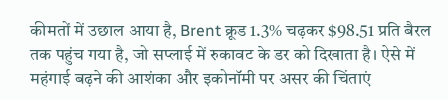कीमतों में उछाल आया है, Brent क्रूड 1.3% चढ़कर $98.51 प्रति बैरल तक पहुंच गया है, जो सप्लाई में रुकावट के डर को दिखाता है। ऐसे में महंगाई बढ़ने की आशंका और इकोनॉमी पर असर की चिंताएं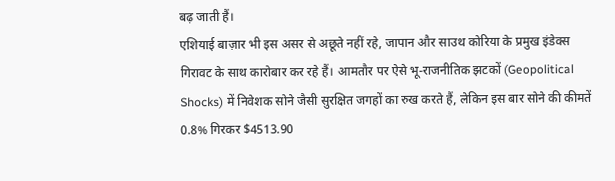बढ़ जाती हैं।
एशियाई बाज़ार भी इस असर से अछूते नहीं रहे, जापान और साउथ कोरिया के प्रमुख इंडेक्स गिरावट के साथ कारोबार कर रहे हैं। आमतौर पर ऐसे भू-राजनीतिक झटकों (Geopolitical Shocks) में निवेशक सोने जैसी सुरक्षित जगहों का रुख करते हैं, लेकिन इस बार सोने की कीमतें 0.8% गिरकर $4513.90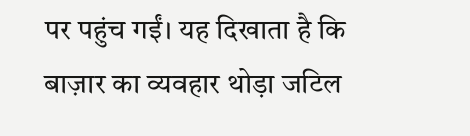पर पहुंच गईं। यह दिखाता है कि बाज़ार का व्यवहार थोड़ा जटिल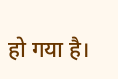हो गया है।